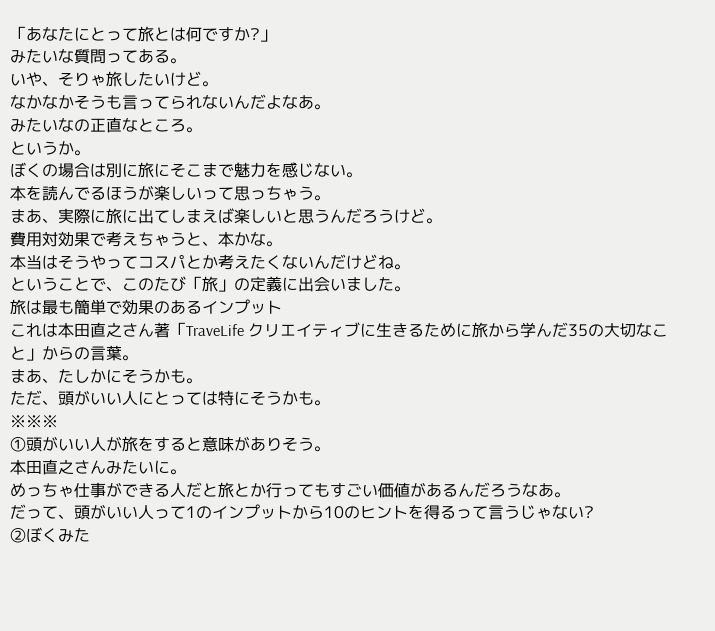「あなたにとって旅とは何ですか?」
みたいな質問ってある。
いや、そりゃ旅したいけど。
なかなかそうも言ってられないんだよなあ。
みたいなの正直なところ。
というか。
ぼくの場合は別に旅にそこまで魅力を感じない。
本を読んでるほうが楽しいって思っちゃう。
まあ、実際に旅に出てしまえば楽しいと思うんだろうけど。
費用対効果で考えちゃうと、本かな。
本当はそうやってコスパとか考えたくないんだけどね。
ということで、このたび「旅」の定義に出会いました。
旅は最も簡単で効果のあるインプット
これは本田直之さん著「TraveLife クリエイティブに生きるために旅から学んだ35の大切なこと」からの言葉。
まあ、たしかにそうかも。
ただ、頭がいい人にとっては特にそうかも。
※※※
①頭がいい人が旅をすると意味がありそう。
本田直之さんみたいに。
めっちゃ仕事ができる人だと旅とか行ってもすごい価値があるんだろうなあ。
だって、頭がいい人って1のインプットから10のヒントを得るって言うじゃない?
②ぼくみた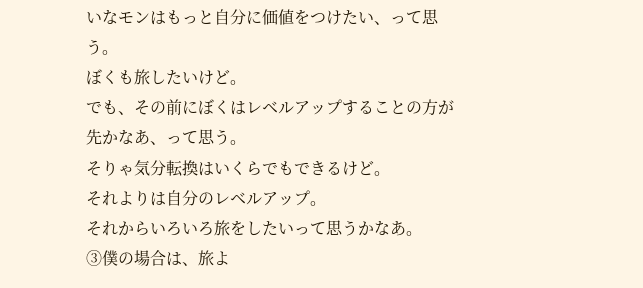いなモンはもっと自分に価値をつけたい、って思う。
ぼくも旅したいけど。
でも、その前にぼくはレベルアップすることの方が先かなあ、って思う。
そりゃ気分転換はいくらでもできるけど。
それよりは自分のレベルアップ。
それからいろいろ旅をしたいって思うかなあ。
③僕の場合は、旅よ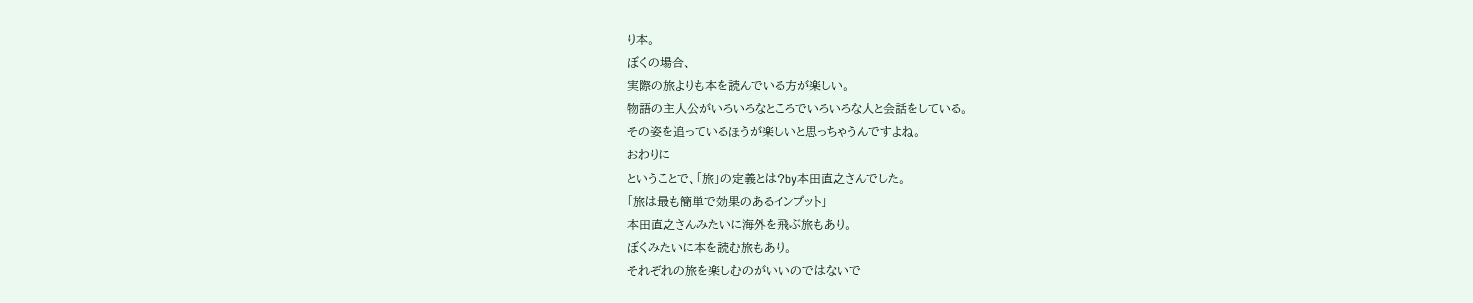り本。
ぼくの場合、
実際の旅よりも本を読んでいる方が楽しい。
物語の主人公がいろいろなところでいろいろな人と会話をしている。
その姿を追っているほうが楽しいと思っちゃうんですよね。
おわりに
ということで、「旅」の定義とは?by本田直之さんでした。
「旅は最も簡単で効果のあるインプット」
本田直之さんみたいに海外を飛ぶ旅もあり。
ぼくみたいに本を読む旅もあり。
それぞれの旅を楽しむのがいいのではないで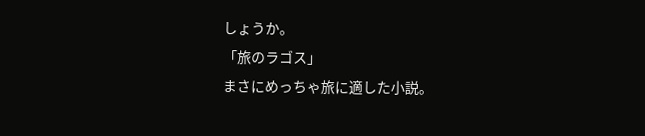しょうか。
「旅のラゴス」
まさにめっちゃ旅に適した小説。